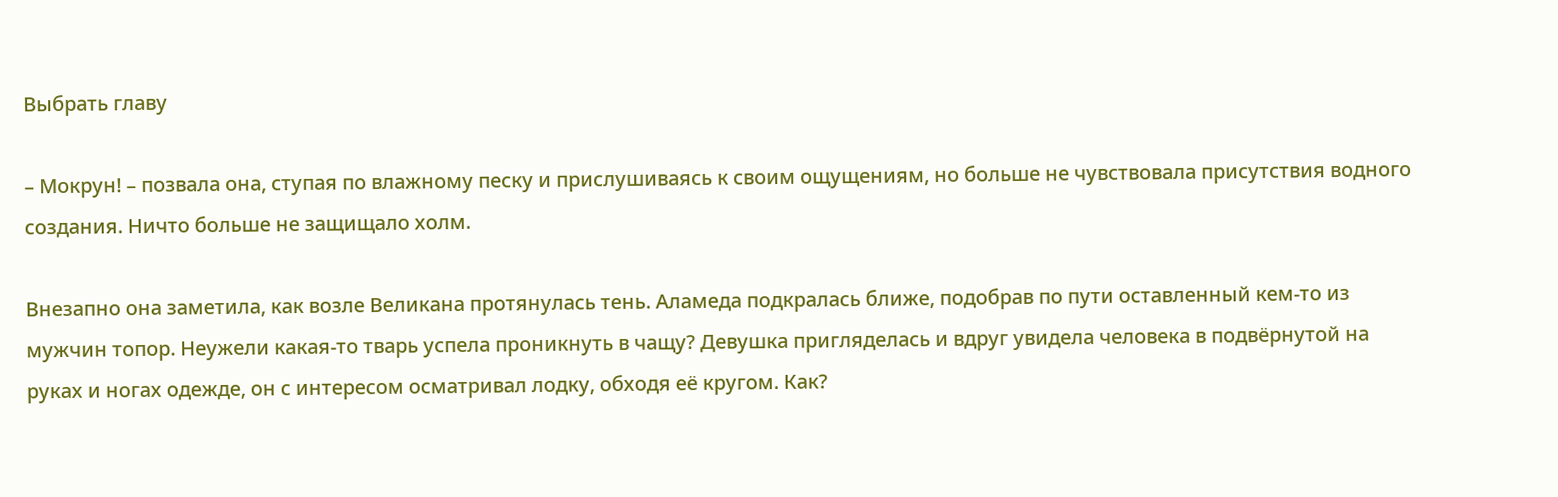Выбрать главу

– Мокрун! – позвала она, ступая по влажному песку и прислушиваясь к своим ощущениям, но больше не чувствовала присутствия водного создания. Ничто больше не защищало холм.

Внезапно она заметила, как возле Великана протянулась тень. Аламеда подкралась ближе, подобрав по пути оставленный кем-то из мужчин топор. Неужели какая-то тварь успела проникнуть в чащу? Девушка пригляделась и вдруг увидела человека в подвёрнутой на руках и ногах одежде, он с интересом осматривал лодку, обходя её кругом. Как?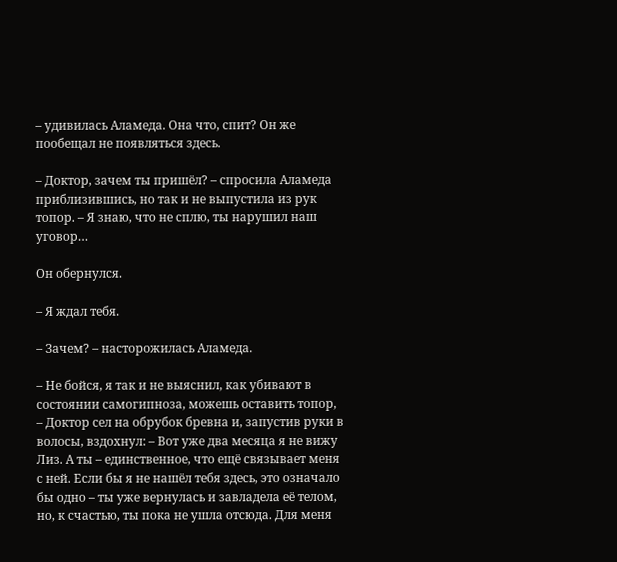– удивилась Аламеда. Она что, спит? Он же пообещал не появляться здесь.

– Доктор, зачем ты пришёл? – спросила Аламеда приблизившись, но так и не выпустила из рук топор. – Я знаю, что не сплю, ты нарушил наш уговор…

Он обернулся.

– Я ждал тебя.

– Зачем? – насторожилась Аламеда.

– Не бойся, я так и не выяснил, как убивают в состоянии самогипноза, можешь оставить топор, – Доктор сел на обрубок бревна и, запустив руки в волосы, вздохнул: – Вот уже два месяца я не вижу Лиз. А ты – единственное, что ещё связывает меня с ней. Если бы я не нашёл тебя здесь, это означало бы одно – ты уже вернулась и завладела её телом, но, к счастью, ты пока не ушла отсюда. Для меня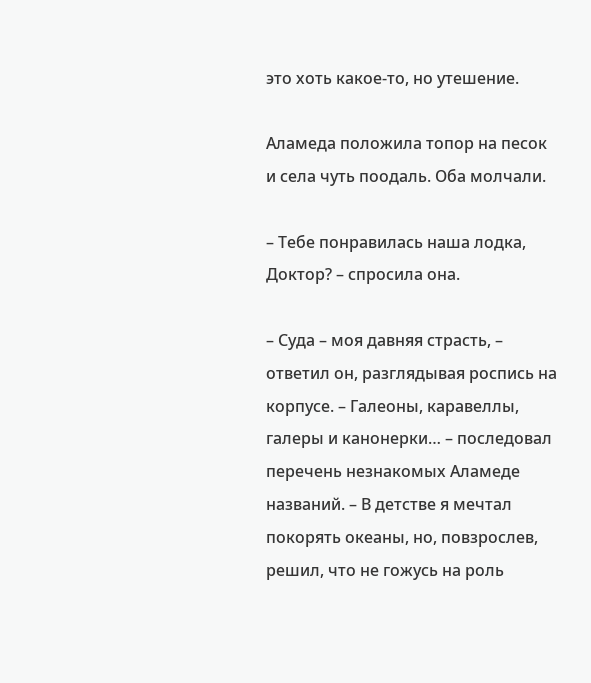это хоть какое-то, но утешение.

Аламеда положила топор на песок и села чуть поодаль. Оба молчали.

– Тебе понравилась наша лодка, Доктор? – спросила она.

– Суда – моя давняя страсть, – ответил он, разглядывая роспись на корпусе. – Галеоны, каравеллы, галеры и канонерки… – последовал перечень незнакомых Аламеде названий. – В детстве я мечтал покорять океаны, но, повзрослев, решил, что не гожусь на роль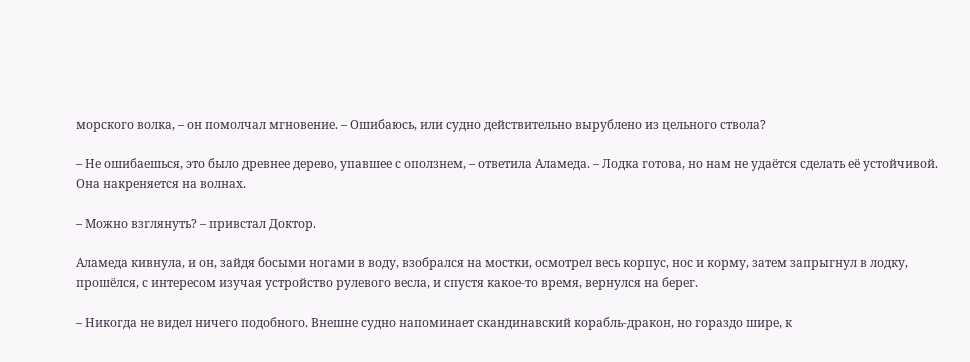морского волка, – он помолчал мгновение. – Ошибаюсь, или судно действительно вырублено из цельного ствола?

– Не ошибаешься, это было древнее дерево, упавшее с оползнем, – ответила Аламеда. – Лодка готова, но нам не удаётся сделать её устойчивой. Она накреняется на волнах.

– Можно взглянуть? – привстал Доктор.

Аламеда кивнула, и он, зайдя босыми ногами в воду, взобрался на мостки, осмотрел весь корпус, нос и корму, затем запрыгнул в лодку, прошёлся, с интересом изучая устройство рулевого весла, и спустя какое-то время, вернулся на берег.

– Никогда не видел ничего подобного. Внешне судно напоминает скандинавский корабль-дракон, но гораздо шире, к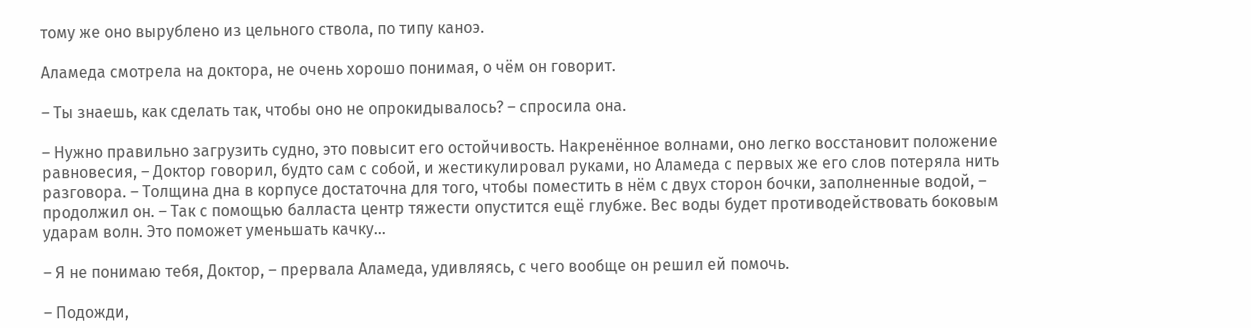тому же оно вырублено из цельного ствола, по типу каноэ.

Аламеда смотрела на доктора, не очень хорошо понимая, о чём он говорит.

– Ты знаешь, как сделать так, чтобы оно не опрокидывалось? – спросила она.

– Нужно правильно загрузить судно, это повысит его остойчивость. Накренённое волнами, оно легко восстановит положение равновесия, – Доктор говорил, будто сам с собой, и жестикулировал руками, но Аламеда с первых же его слов потеряла нить разговора. – Толщина дна в корпусе достаточна для того, чтобы поместить в нём с двух сторон бочки, заполненные водой, – продолжил он. – Так с помощью балласта центр тяжести опустится ещё глубже. Вес воды будет противодействовать боковым ударам волн. Это поможет уменьшать качку…

– Я не понимаю тебя, Доктор, – прервала Аламеда, удивляясь, с чего вообще он решил ей помочь.

– Подожди,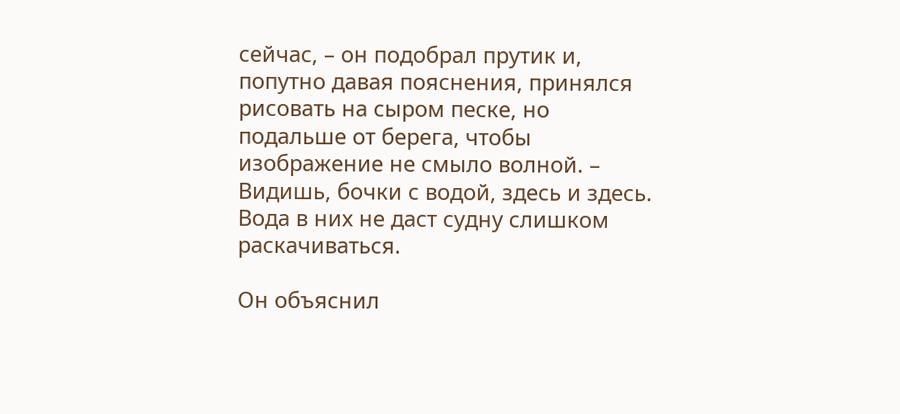сейчас, – он подобрал прутик и, попутно давая пояснения, принялся рисовать на сыром песке, но подальше от берега, чтобы изображение не смыло волной. – Видишь, бочки с водой, здесь и здесь. Вода в них не даст судну слишком раскачиваться.

Он объяснил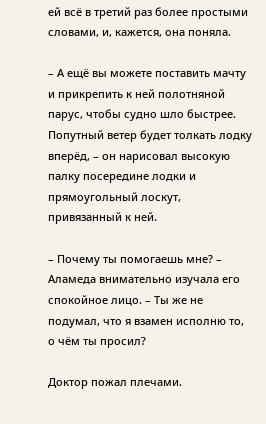ей всё в третий раз более простыми словами, и, кажется, она поняла.

– А ещё вы можете поставить мачту и прикрепить к ней полотняной парус, чтобы судно шло быстрее. Попутный ветер будет толкать лодку вперёд, – он нарисовал высокую палку посередине лодки и прямоугольный лоскут, привязанный к ней.

– Почему ты помогаешь мне? – Аламеда внимательно изучала его спокойное лицо. – Ты же не подумал, что я взамен исполню то, о чём ты просил?

Доктор пожал плечами.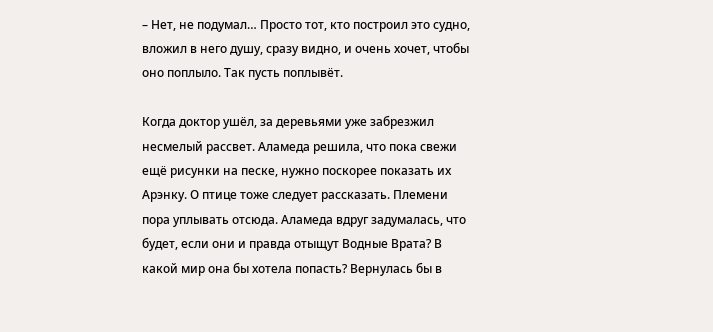– Нет, не подумал… Просто тот, кто построил это судно, вложил в него душу, сразу видно, и очень хочет, чтобы оно поплыло. Так пусть поплывёт.

Когда доктор ушёл, за деревьями уже забрезжил несмелый рассвет. Аламеда решила, что пока свежи ещё рисунки на песке, нужно поскорее показать их Арэнку. О птице тоже следует рассказать. Племени пора уплывать отсюда. Аламеда вдруг задумалась, что будет, если они и правда отыщут Водные Врата? В какой мир она бы хотела попасть? Вернулась бы в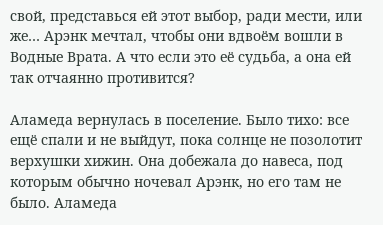свой, представься ей этот выбор, ради мести, или же… Арэнк мечтал, чтобы они вдвоём вошли в Водные Врата. А что если это её судьба, а она ей так отчаянно противится?

Аламеда вернулась в поселение. Было тихо: все ещё спали и не выйдут, пока солнце не позолотит верхушки хижин. Она добежала до навеса, под которым обычно ночевал Арэнк, но его там не было. Аламеда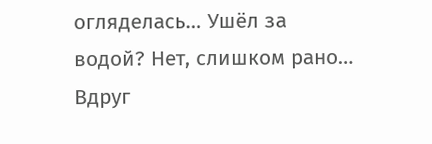огляделась… Ушёл за водой? Нет, слишком рано… Вдруг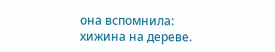она вспомнила: хижина на дереве.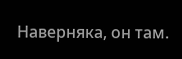Наверняка, он там.